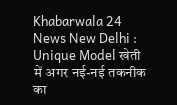Khabarwala 24 News New Delhi : Unique Model खेती में अगर नई-नई तकनीक का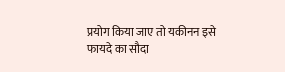प्रयोग किया जाए तो यकीनन इसे फायदे का सौदा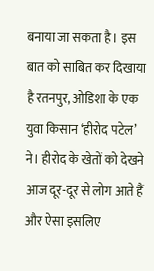बनाया जा सकता है। इस बात को साबित कर दिखाया है रतनपुर, ओडिशा के एक युवा किसान ‘हीरोद पटेल’ ने। हीरोद के खेतों को देखने आज दूर-दूर से लोग आते हैं और ऐसा इसलिए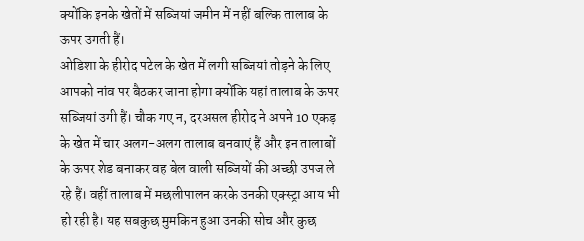क्योंकि इनके खेतों में सब्जियां जमीन में नहीं बल्कि तालाब के ऊपर उगती हैं।
ओडिशा के हीरोद पटेल के खेत में लगी सब्जियां तोड़ने के लिए आपको नांव पर बैठकर जाना होगा क्योंकि यहां तालाब के ऊपर सब्जियां उगी हैं। चौक गए न, दरअसल हीरोद ने अपने 10 एकड़ के खेत में चार अलग-अलग तालाब बनवाएं हैं और इन तालाबों के ऊपर शेड बनाकर वह बेल वाली सब्जियों की अच्छी उपज ले रहे हैं। वहीं तालाब में मछलीपालन करके उनकी एक्स्ट्रा आय भी हो रही है। यह सबकुछ मुमकिन हुआ उनकी सोच और कुछ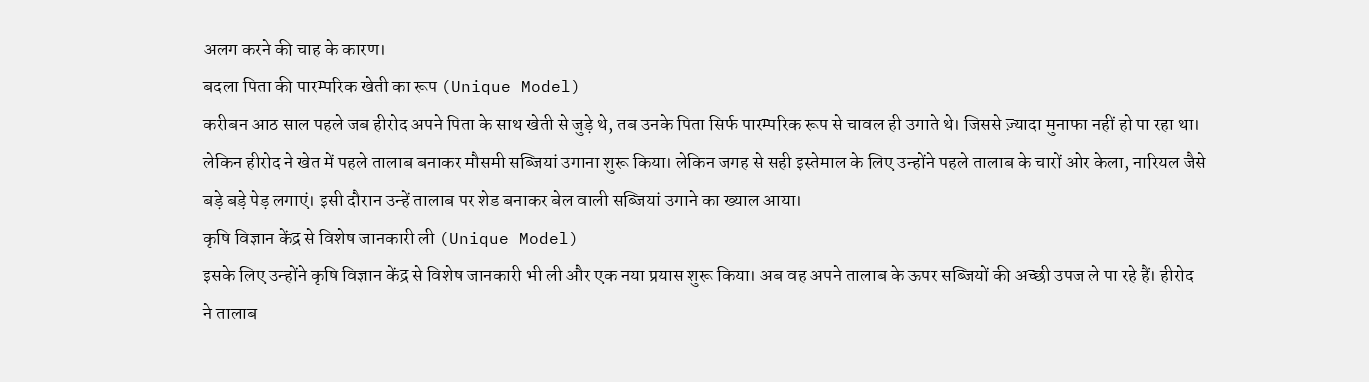अलग करने की चाह के कारण।
बदला पिता की पारम्परिक खेती का रूप (Unique Model)
करीबन आठ साल पहले जब हीरोद अपने पिता के साथ खेती से जुड़े थे, तब उनके पिता सिर्फ पारम्परिक रूप से चावल ही उगाते थे। जिससे ज़्यादा मुनाफा नहीं हो पा रहा था। लेकिन हीरोद ने खेत में पहले तालाब बनाकर मौसमी सब्जियां उगाना शुरू किया। लेकिन जगह से सही इस्तेमाल के लिए उन्होंने पहले तालाब के चारों ओर केला, नारियल जैसे बड़े बड़े पेड़ लगाएं। इसी दौरान उन्हें तालाब पर शेड बनाकर बेल वाली सब्जियां उगाने का ख्याल आया।
कृषि विज्ञान केंद्र से विशेष जानकारी ली (Unique Model)
इसके लिए उन्होंने कृषि विज्ञान केंद्र से विशेष जानकारी भी ली और एक नया प्रयास शुरू किया। अब वह अपने तालाब के ऊपर सब्जियों की अच्छी उपज ले पा रहे हैं। हीरोद ने तालाब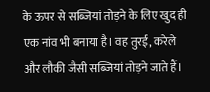के ऊपर से सब्जियां तोड़ने के लिए खुद ही एक नांव भी बनाया है। वह तुरई, करेले और लौकी जैसी सब्जियां तोड़ने जाते हैं।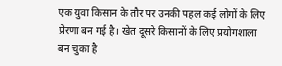एक युवा किसान के तौर पर उनकी पहल कई लोगों के लिए प्रेरणा बन गई है। खेत दूसरे किसानों के लिए प्रयोगशाला बन चुका है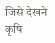जिसे देखने कृषि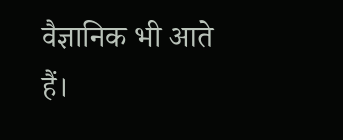वैज्ञानिक भी आते हैं।